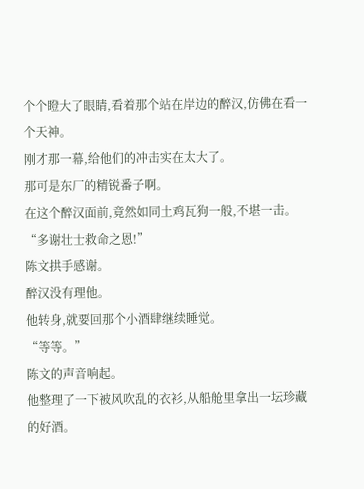个个瞪大了眼睛,看着那个站在岸边的醉汉,仿佛在看一个天神。
刚才那一幕,给他们的冲击实在太大了。
那可是东厂的精锐番子啊。
在这个醉汉面前,竟然如同土鸡瓦狗一般,不堪一击。
“多谢壮士救命之恩!”
陈文拱手感谢。
醉汉没有理他。
他转身,就要回那个小酒肆继续睡觉。
“等等。”
陈文的声音响起。
他整理了一下被风吹乱的衣衫,从船舱里拿出一坛珍藏的好酒。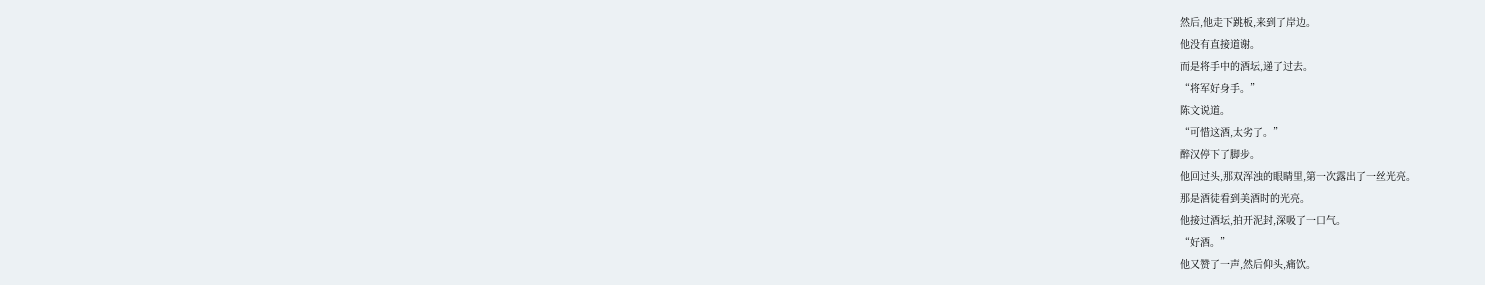然后,他走下跳板,来到了岸边。
他没有直接道谢。
而是将手中的酒坛,递了过去。
“将军好身手。”
陈文说道。
“可惜这酒,太劣了。”
醉汉停下了脚步。
他回过头,那双浑浊的眼睛里,第一次露出了一丝光亮。
那是酒徒看到美酒时的光亮。
他接过酒坛,拍开泥封,深吸了一口气。
“好酒。”
他又赞了一声,然后仰头,痛饮。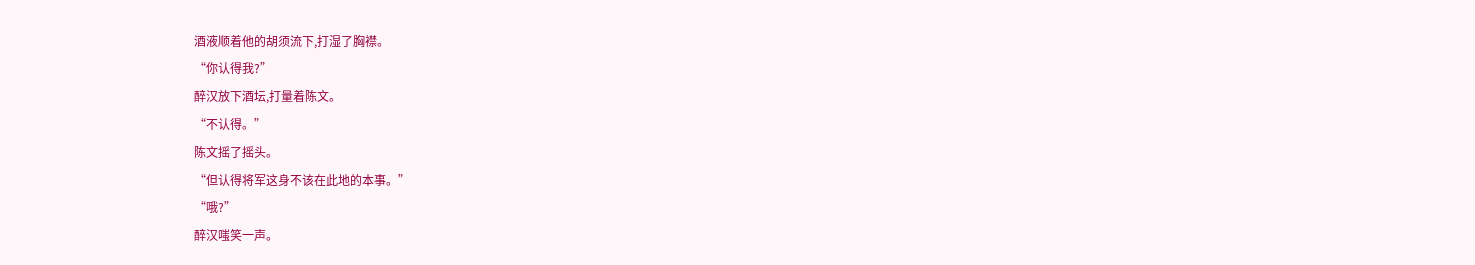酒液顺着他的胡须流下,打湿了胸襟。
“你认得我?”
醉汉放下酒坛,打量着陈文。
“不认得。”
陈文摇了摇头。
“但认得将军这身不该在此地的本事。”
“哦?”
醉汉嗤笑一声。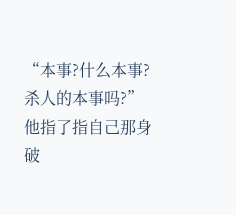“本事?什么本事?杀人的本事吗?”
他指了指自己那身破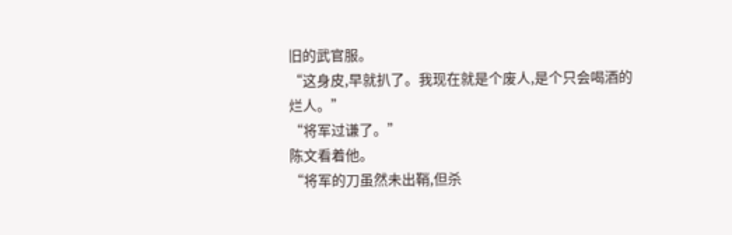旧的武官服。
“这身皮,早就扒了。我现在就是个废人,是个只会喝酒的烂人。”
“将军过谦了。”
陈文看着他。
“将军的刀虽然未出鞘,但杀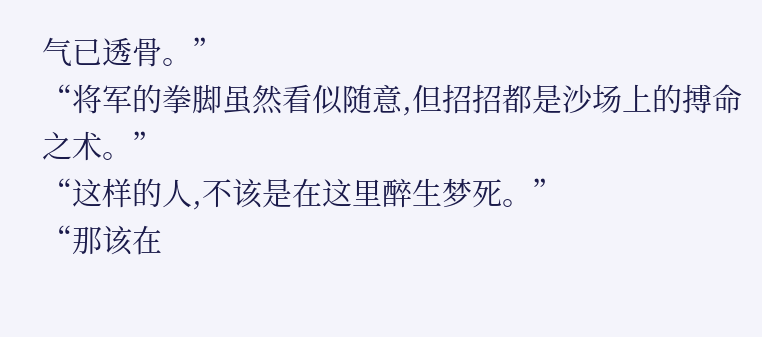气已透骨。”
“将军的拳脚虽然看似随意,但招招都是沙场上的搏命之术。”
“这样的人,不该是在这里醉生梦死。”
“那该在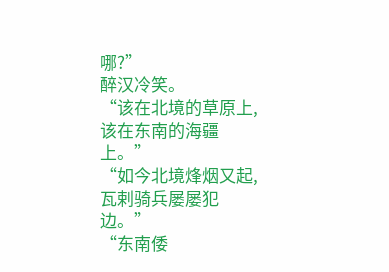哪?”
醉汉冷笑。
“该在北境的草原上,该在东南的海疆上。”
“如今北境烽烟又起,瓦剌骑兵屡屡犯边。”
“东南倭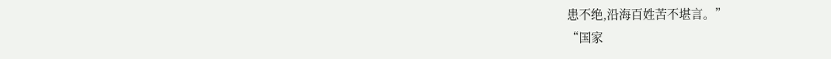患不绝,沿海百姓苦不堪言。”
“国家